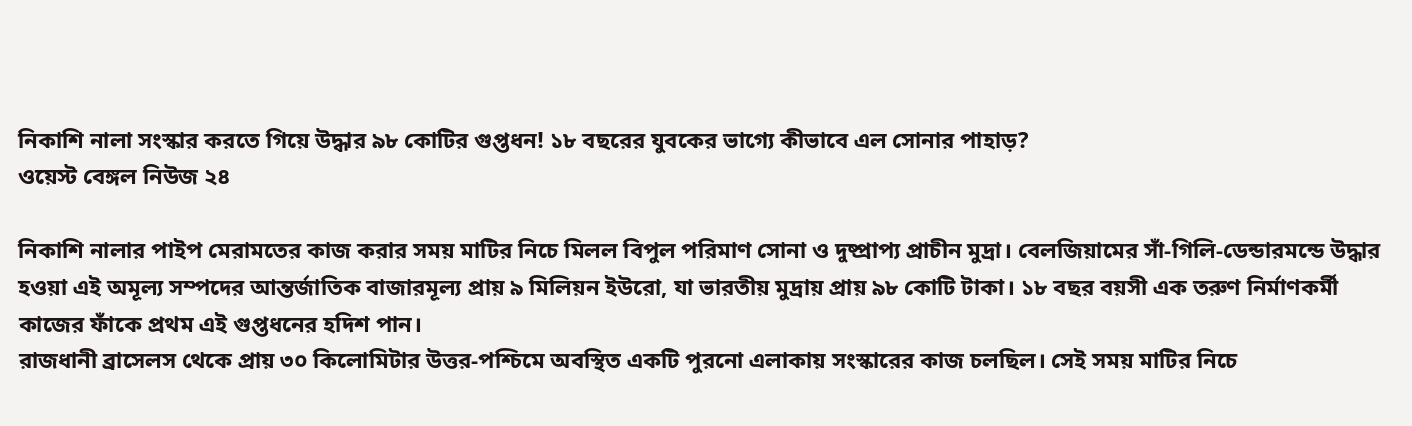নিকাশি নালা সংস্কার করতে গিয়ে উদ্ধার ৯৮ কোটির গুপ্তধন! ১৮ বছরের যুবকের ভাগ্যে কীভাবে এল সোনার পাহাড়?
ওয়েস্ট বেঙ্গল নিউজ ২৪

নিকাশি নালার পাইপ মেরামতের কাজ করার সময় মাটির নিচে মিলল বিপুল পরিমাণ সোনা ও দুষ্প্রাপ্য প্রাচীন মুদ্রা। বেলজিয়ামের সাঁ-গিলি-ডেন্ডারমন্ডে উদ্ধার হওয়া এই অমূল্য সম্পদের আন্তর্জাতিক বাজারমূল্য প্রায় ৯ মিলিয়ন ইউরো, যা ভারতীয় মুদ্রায় প্রায় ৯৮ কোটি টাকা। ১৮ বছর বয়সী এক তরুণ নির্মাণকর্মী কাজের ফাঁকে প্রথম এই গুপ্তধনের হদিশ পান।
রাজধানী ব্রাসেলস থেকে প্রায় ৩০ কিলোমিটার উত্তর-পশ্চিমে অবস্থিত একটি পুরনো এলাকায় সংস্কারের কাজ চলছিল। সেই সময় মাটির নিচে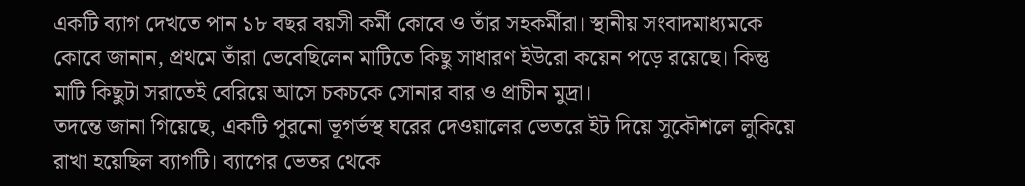একটি ব্যাগ দেখতে পান ১৮ বছর বয়সী কর্মী কোবে ও তাঁর সহকর্মীরা। স্থানীয় সংবাদমাধ্যমকে কোবে জানান, প্রথমে তাঁরা ভেবেছিলেন মাটিতে কিছু সাধারণ ইউরো কয়েন পড়ে রয়েছে। কিন্তু মাটি কিছুটা সরাতেই বেরিয়ে আসে চকচকে সোনার বার ও প্রাচীন মুদ্রা।
তদন্তে জানা গিয়েছে, একটি পুরনো ভূগর্ভস্থ ঘরের দেওয়ালের ভেতরে ইট দিয়ে সুকৌশলে লুকিয়ে রাখা হয়েছিল ব্যাগটি। ব্যাগের ভেতর থেকে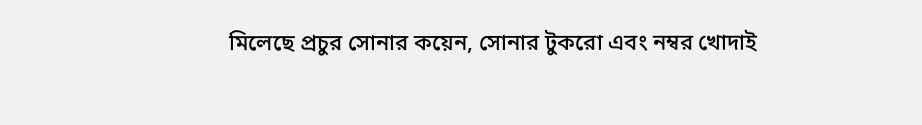মিলেছে প্রচুর সোনার কয়েন, সোনার টুকরো এবং নম্বর খোদাই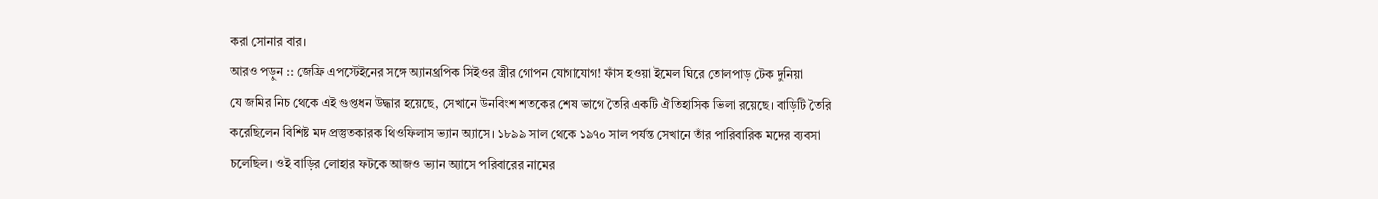করা সোনার বার।
আরও পড়ুন :: জেফ্রি এপস্টেইনের সঙ্গে অ্যানথ্রপিক সিইওর স্ত্রীর গোপন যোগাযোগ! ফাঁস হওয়া ইমেল ঘিরে তোলপাড় টেক দুনিয়া
যে জমির নিচ থেকে এই গুপ্তধন উদ্ধার হয়েছে, সেখানে উনবিংশ শতকের শেষ ভাগে তৈরি একটি ঐতিহাসিক ভিলা রয়েছে। বাড়িটি তৈরি করেছিলেন বিশিষ্ট মদ প্রস্তুতকারক থিওফিলাস ভ্যান অ্যাসে। ১৮৯৯ সাল থেকে ১৯৭০ সাল পর্যন্ত সেখানে তাঁর পারিবারিক মদের ব্যবসা চলেছিল। ওই বাড়ির লোহার ফটকে আজও ভ্যান অ্যাসে পরিবারের নামের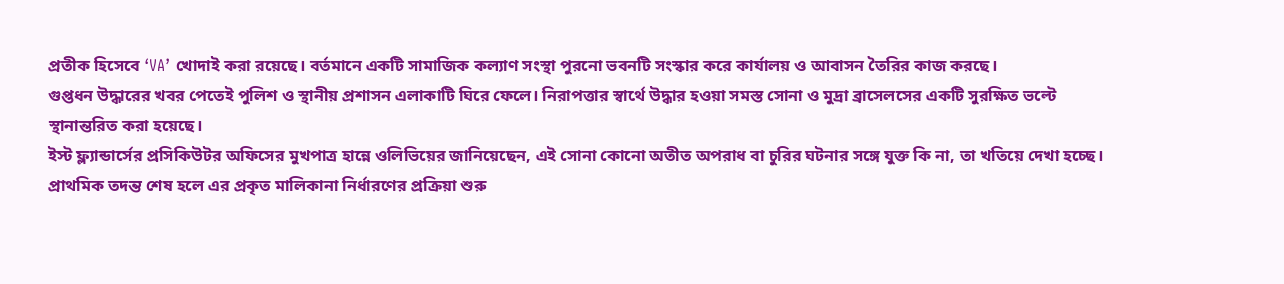প্রতীক হিসেবে ‘VA’ খোদাই করা রয়েছে। বর্তমানে একটি সামাজিক কল্যাণ সংস্থা পুরনো ভবনটি সংস্কার করে কার্যালয় ও আবাসন তৈরির কাজ করছে।
গুপ্তধন উদ্ধারের খবর পেতেই পুলিশ ও স্থানীয় প্রশাসন এলাকাটি ঘিরে ফেলে। নিরাপত্তার স্বার্থে উদ্ধার হওয়া সমস্ত সোনা ও মুদ্রা ব্রাসেলসের একটি সুরক্ষিত ভল্টে স্থানান্তরিত করা হয়েছে।
ইস্ট ফ্ল্যান্ডার্সের প্রসিকিউটর অফিসের মুখপাত্র হান্নে ওলিভিয়ের জানিয়েছেন, এই সোনা কোনো অতীত অপরাধ বা চুরির ঘটনার সঙ্গে যুক্ত কি না, তা খতিয়ে দেখা হচ্ছে। প্রাথমিক তদন্ত শেষ হলে এর প্রকৃত মালিকানা নির্ধারণের প্রক্রিয়া শুরু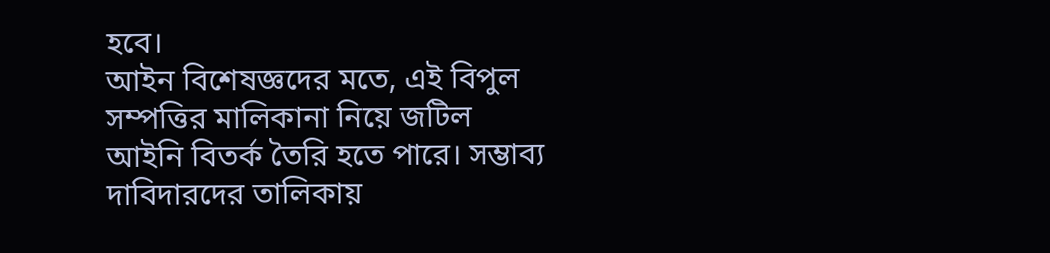হবে।
আইন বিশেষজ্ঞদের মতে, এই বিপুল সম্পত্তির মালিকানা নিয়ে জটিল আইনি বিতর্ক তৈরি হতে পারে। সম্ভাব্য দাবিদারদের তালিকায়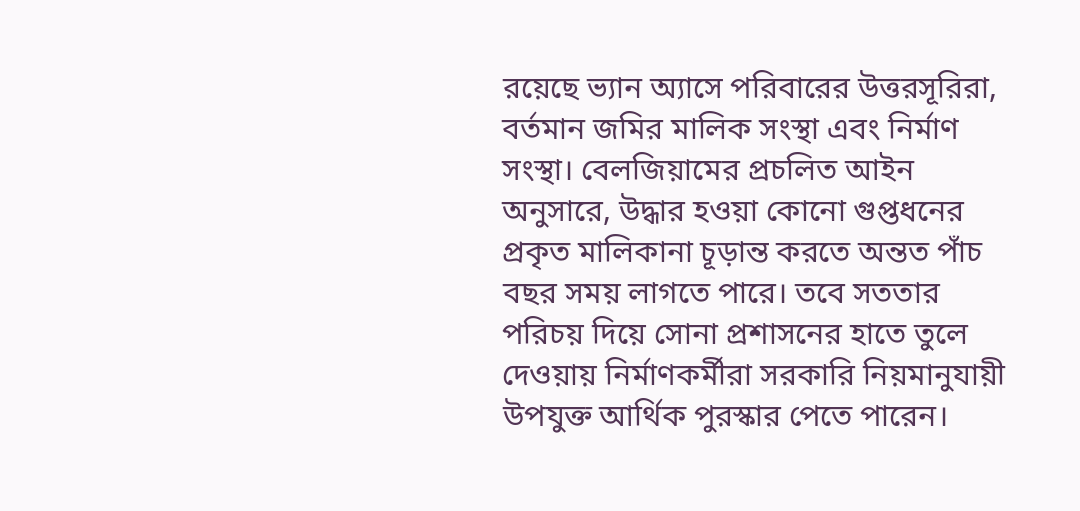রয়েছে ভ্যান অ্যাসে পরিবারের উত্তরসূরিরা, বর্তমান জমির মালিক সংস্থা এবং নির্মাণ সংস্থা। বেলজিয়ামের প্রচলিত আইন অনুসারে, উদ্ধার হওয়া কোনো গুপ্তধনের প্রকৃত মালিকানা চূড়ান্ত করতে অন্তত পাঁচ বছর সময় লাগতে পারে। তবে সততার পরিচয় দিয়ে সোনা প্রশাসনের হাতে তুলে দেওয়ায় নির্মাণকর্মীরা সরকারি নিয়মানুযায়ী উপযুক্ত আর্থিক পুরস্কার পেতে পারেন।